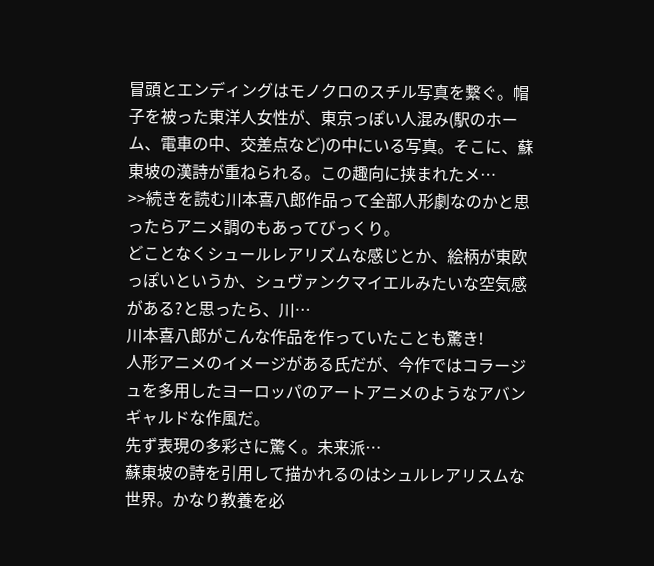冒頭とエンディングはモノクロのスチル写真を繋ぐ。帽子を被った東洋人女性が、東京っぽい人混み(駅のホーム、電車の中、交差点など)の中にいる写真。そこに、蘇東坡の漢詩が重ねられる。この趣向に挟まれたメ…
>>続きを読む川本喜八郎作品って全部人形劇なのかと思ったらアニメ調のもあってびっくり。
どことなくシュールレアリズムな感じとか、絵柄が東欧っぽいというか、シュヴァンクマイエルみたいな空気感がある?と思ったら、川…
川本喜八郎がこんな作品を作っていたことも驚き!
人形アニメのイメージがある氏だが、今作ではコラージュを多用したヨーロッパのアートアニメのようなアバンギャルドな作風だ。
先ず表現の多彩さに驚く。未来派…
蘇東坡の詩を引用して描かれるのはシュルレアリスムな世界。かなり教養を必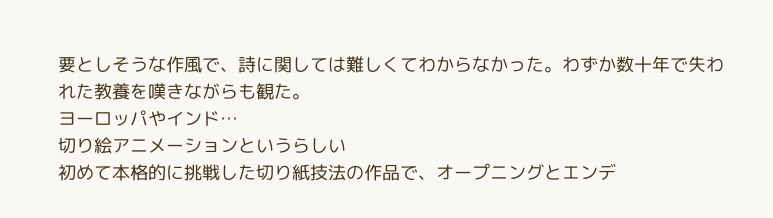要としそうな作風で、詩に関しては難しくてわからなかった。わずか数十年で失われた教養を嘆きながらも観た。
ヨーロッパやインド…
切り絵アニメーションというらしい
初めて本格的に挑戦した切り紙技法の作品で、オープニングとエンデ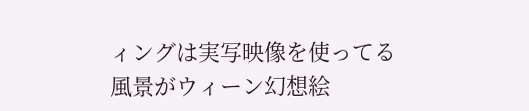ィングは実写映像を使ってる
風景がウィーン幻想絵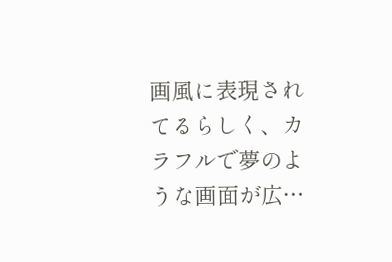画風に表現されてるらしく、カラフルで夢のような画面が広…